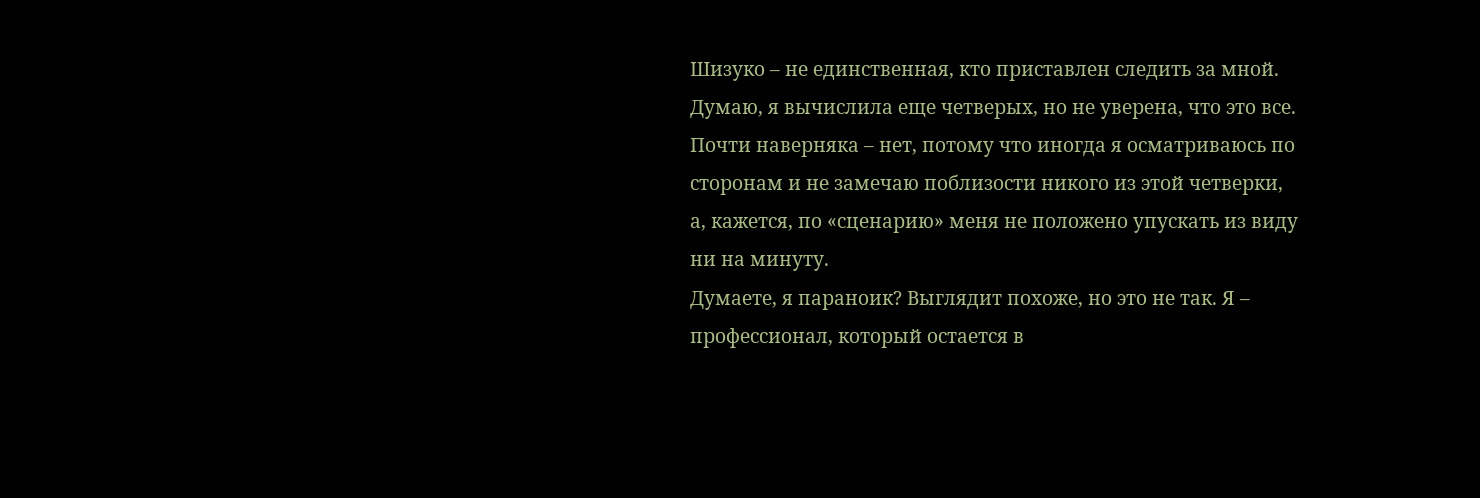Шизуко – не единственная, кто приставлен следить за мной. Думаю, я вычислила еще четверых, но не уверена, что это все. Почти наверняка – нет, потому что иногда я осматриваюсь по сторонам и не замечаю поблизости никого из этой четверки, а, кажется, по «сценарию» меня не положено упускать из виду ни на минуту.
Думаете, я параноик? Выглядит похоже, но это не так. Я – профессионал, который остается в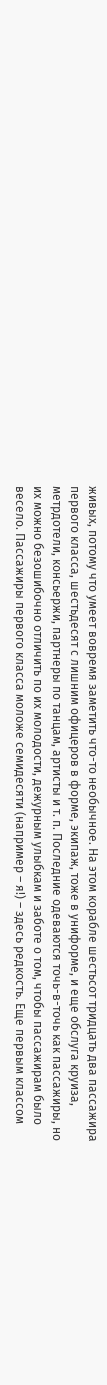живых, потому что умеет вовремя заметить что-то необычное. На этом корабле шестьсот тридцать два пассажира первого класса, шестьдесят с лишним офицеров в форме, экипаж, тоже в униформе, и еще обслуга круиза, метрдотели, консьержи, партнеры по танцам, артисты и т. п. Последние одеваются точь-в-точь как пассажиры, но их можно безошибочно отличить по их молодости, дежурным улыбкам и заботе о том, чтобы пассажирам было весело. Пассажиры первого класса моложе семидесяти (например – я!) – здесь редкость. Еще первым классом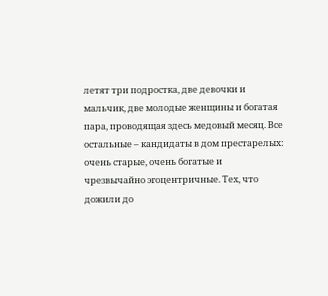летят три подростка, две девочки и мальчик, две молодые женщины и богатая пара, проводящая здесь медовый месяц. Все остальные – кандидаты в дом престарелых: очень старые, очень богатые и чрезвычайно эгоцентричные. Тех, что дожили до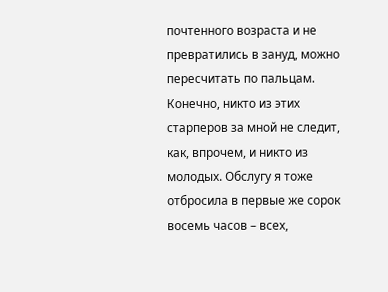почтенного возраста и не превратились в зануд, можно пересчитать по пальцам.
Конечно, никто из этих старперов за мной не следит, как, впрочем, и никто из молодых. Обслугу я тоже отбросила в первые же сорок восемь часов – всех,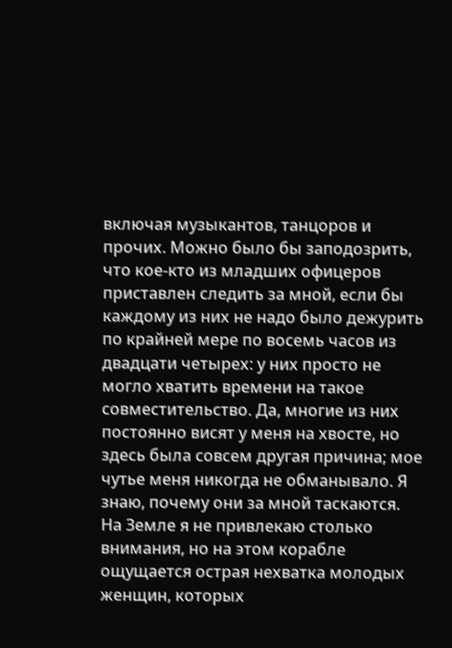включая музыкантов, танцоров и прочих. Можно было бы заподозрить, что кое-кто из младших офицеров приставлен следить за мной, если бы каждому из них не надо было дежурить по крайней мере по восемь часов из двадцати четырех: у них просто не могло хватить времени на такое совместительство. Да, многие из них постоянно висят у меня на хвосте, но здесь была совсем другая причина; мое чутье меня никогда не обманывало. Я знаю, почему они за мной таскаются. На Земле я не привлекаю столько внимания, но на этом корабле ощущается острая нехватка молодых женщин, которых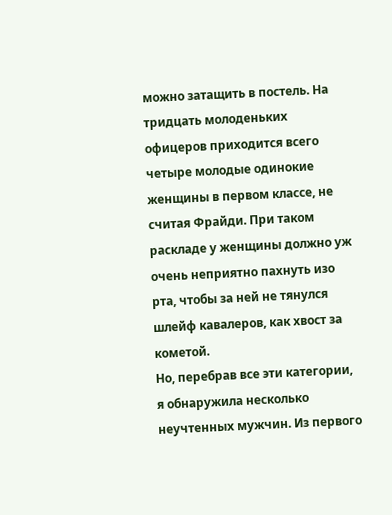можно затащить в постель. На тридцать молоденьких офицеров приходится всего четыре молодые одинокие женщины в первом классе, не считая Фрайди. При таком раскладе у женщины должно уж очень неприятно пахнуть изо рта, чтобы за ней не тянулся шлейф кавалеров, как хвост за кометой.
Но, перебрав все эти категории, я обнаружила несколько неучтенных мужчин. Из первого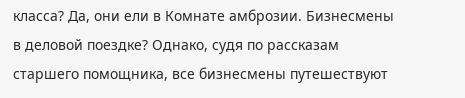класса? Да, они ели в Комнате амброзии. Бизнесмены в деловой поездке? Однако, судя по рассказам старшего помощника, все бизнесмены путешествуют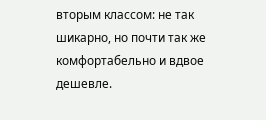вторым классом: не так шикарно, но почти так же комфортабельно и вдвое дешевле.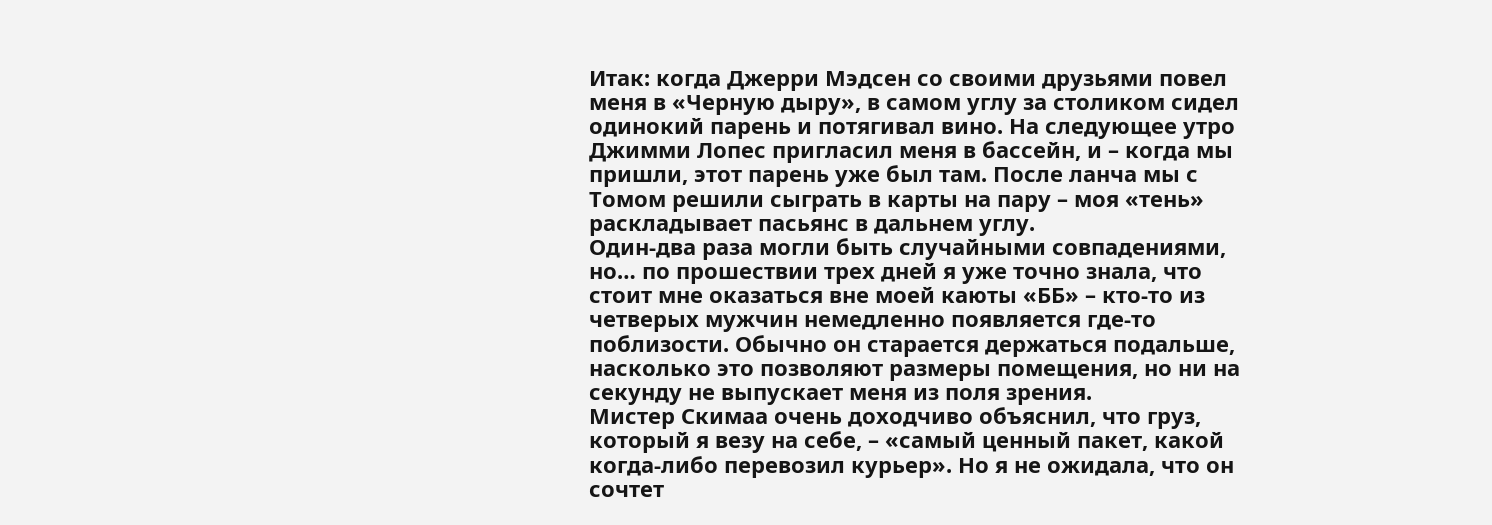Итак: когда Джерри Мэдсен со своими друзьями повел меня в «Черную дыру», в самом углу за столиком сидел одинокий парень и потягивал вино. На следующее утро Джимми Лопес пригласил меня в бассейн, и – когда мы пришли, этот парень уже был там. После ланча мы с Томом решили сыграть в карты на пару – моя «тень» раскладывает пасьянс в дальнем углу.
Один-два раза могли быть случайными совпадениями, но… по прошествии трех дней я уже точно знала, что стоит мне оказаться вне моей каюты «ББ» – кто-то из четверых мужчин немедленно появляется где-то поблизости. Обычно он старается держаться подальше, насколько это позволяют размеры помещения, но ни на секунду не выпускает меня из поля зрения.
Мистер Скимаа очень доходчиво объяснил, что груз, который я везу на себе, – «самый ценный пакет, какой когда-либо перевозил курьер». Но я не ожидала, что он сочтет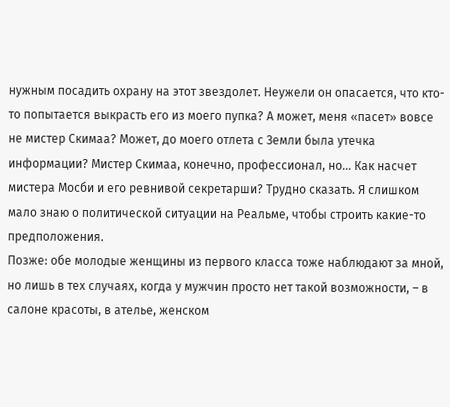нужным посадить охрану на этот звездолет. Неужели он опасается, что кто-то попытается выкрасть его из моего пупка? А может, меня «пасет» вовсе не мистер Скимаа? Может, до моего отлета с Земли была утечка информации? Мистер Скимаа, конечно, профессионал, но… Как насчет мистера Мосби и его ревнивой секретарши? Трудно сказать. Я слишком мало знаю о политической ситуации на Реальме, чтобы строить какие-то предположения.
Позже: обе молодые женщины из первого класса тоже наблюдают за мной, но лишь в тех случаях, когда у мужчин просто нет такой возможности, – в салоне красоты, в ателье, женском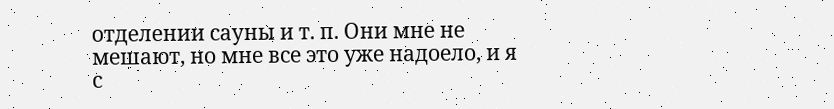отделении сауны и т. п. Они мне не мешают, но мне все это уже надоело, и я с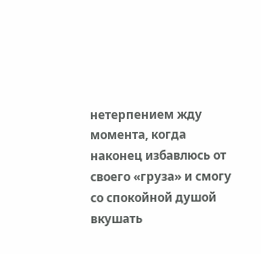нетерпением жду момента, когда наконец избавлюсь от своего «груза» и смогу со спокойной душой вкушать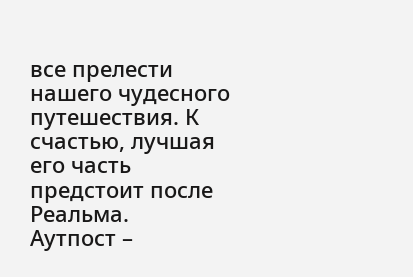все прелести нашего чудесного путешествия. К счастью, лучшая его часть предстоит после Реальма.
Аутпост –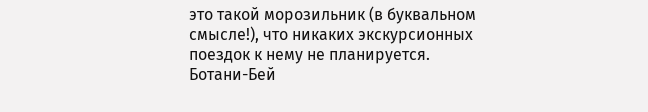это такой морозильник (в буквальном смысле!), что никаких экскурсионных поездок к нему не планируется.
Ботани-Бей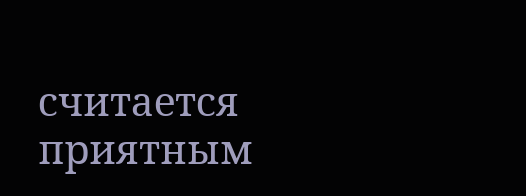считается приятным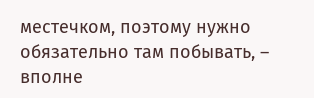местечком, поэтому нужно обязательно там побывать, – вполне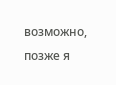возможно, позже я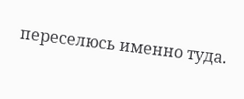переселюсь именно туда.